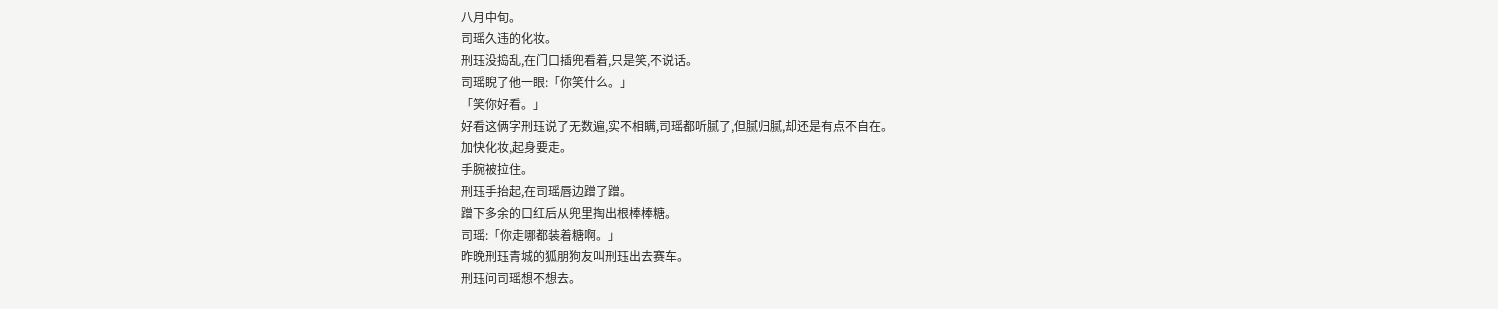八月中旬。
司瑶久违的化妆。
刑珏没捣乱,在门口插兜看着,只是笑,不说话。
司瑶睨了他一眼:「你笑什么。」
「笑你好看。」
好看这俩字刑珏说了无数遍,实不相瞒,司瑶都听腻了,但腻归腻,却还是有点不自在。
加快化妆,起身要走。
手腕被拉住。
刑珏手抬起,在司瑶唇边蹭了蹭。
蹭下多余的口红后从兜里掏出根棒棒糖。
司瑶:「你走哪都装着糖啊。」
昨晚刑珏青城的狐朋狗友叫刑珏出去赛车。
刑珏问司瑶想不想去。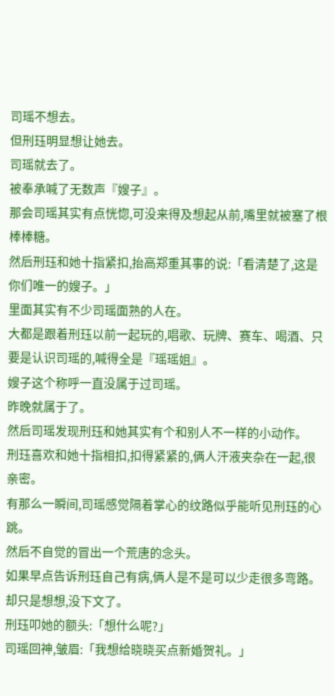司瑶不想去。
但刑珏明显想让她去。
司瑶就去了。
被奉承喊了无数声『嫂子』。
那会司瑶其实有点恍惚,可没来得及想起从前,嘴里就被塞了根棒棒糖。
然后刑珏和她十指紧扣,抬高郑重其事的说:「看清楚了,这是你们唯一的嫂子。」
里面其实有不少司瑶面熟的人在。
大都是跟着刑珏以前一起玩的,唱歌、玩牌、赛车、喝酒、只要是认识司瑶的,喊得全是『瑶瑶姐』。
嫂子这个称呼一直没属于过司瑶。
昨晚就属于了。
然后司瑶发现刑珏和她其实有个和别人不一样的小动作。
刑珏喜欢和她十指相扣,扣得紧紧的,俩人汗液夹杂在一起,很亲密。
有那么一瞬间,司瑶感觉隔着掌心的纹路似乎能听见刑珏的心跳。
然后不自觉的冒出一个荒唐的念头。
如果早点告诉刑珏自己有病,俩人是不是可以少走很多弯路。
却只是想想,没下文了。
刑珏叩她的额头:「想什么呢?」
司瑶回神,皱眉:「我想给晓晓买点新婚贺礼。」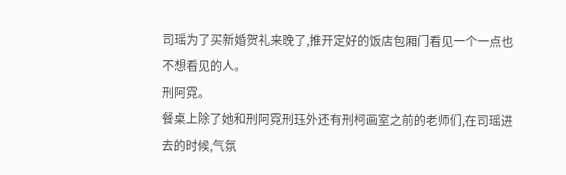司瑶为了买新婚贺礼来晚了,推开定好的饭店包厢门看见一个一点也不想看见的人。
刑阿霓。
餐桌上除了她和刑阿霓刑珏外还有刑柯画室之前的老师们,在司瑶进去的时候,气氛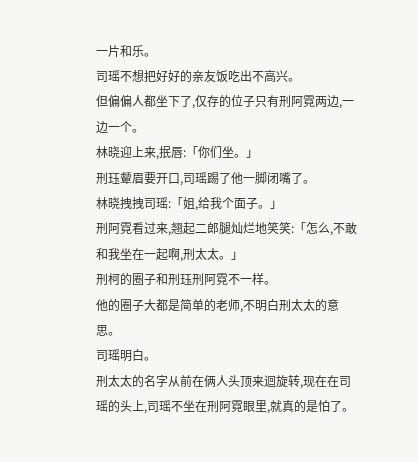一片和乐。
司瑶不想把好好的亲友饭吃出不高兴。
但偏偏人都坐下了,仅存的位子只有刑阿霓两边,一边一个。
林晓迎上来,抿唇:「你们坐。」
刑珏颦眉要开口,司瑶踢了他一脚闭嘴了。
林晓拽拽司瑶:「姐,给我个面子。」
刑阿霓看过来,翘起二郎腿灿烂地笑笑:「怎么,不敢和我坐在一起啊,刑太太。」
刑柯的圈子和刑珏刑阿霓不一样。
他的圈子大都是简单的老师,不明白刑太太的意思。
司瑶明白。
刑太太的名字从前在俩人头顶来迴旋转,现在在司瑶的头上,司瑶不坐在刑阿霓眼里,就真的是怕了。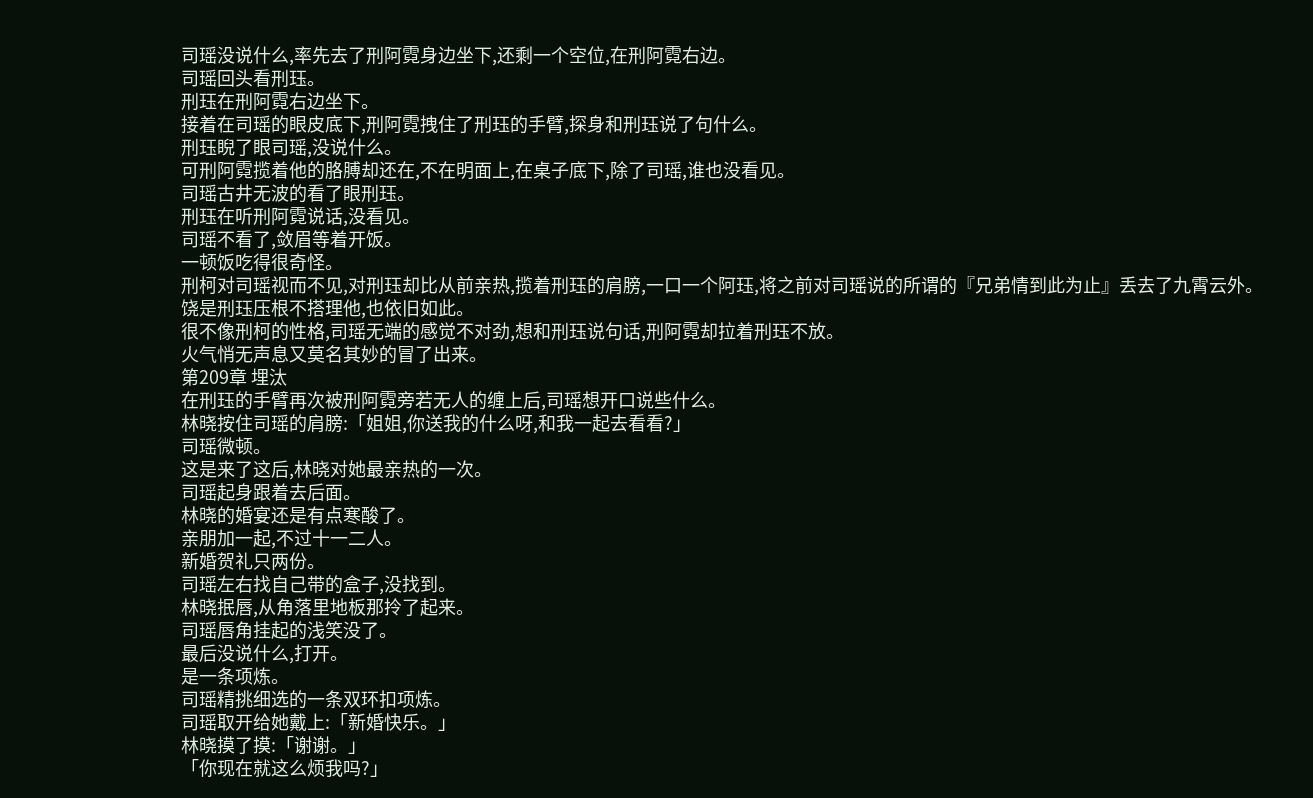司瑶没说什么,率先去了刑阿霓身边坐下,还剩一个空位,在刑阿霓右边。
司瑶回头看刑珏。
刑珏在刑阿霓右边坐下。
接着在司瑶的眼皮底下,刑阿霓拽住了刑珏的手臂,探身和刑珏说了句什么。
刑珏睨了眼司瑶,没说什么。
可刑阿霓揽着他的胳膊却还在,不在明面上,在桌子底下,除了司瑶,谁也没看见。
司瑶古井无波的看了眼刑珏。
刑珏在听刑阿霓说话,没看见。
司瑶不看了,敛眉等着开饭。
一顿饭吃得很奇怪。
刑柯对司瑶视而不见,对刑珏却比从前亲热,揽着刑珏的肩膀,一口一个阿珏,将之前对司瑶说的所谓的『兄弟情到此为止』丢去了九霄云外。
饶是刑珏压根不搭理他,也依旧如此。
很不像刑柯的性格,司瑶无端的感觉不对劲,想和刑珏说句话,刑阿霓却拉着刑珏不放。
火气悄无声息又莫名其妙的冒了出来。
第209章 埋汰
在刑珏的手臂再次被刑阿霓旁若无人的缠上后,司瑶想开口说些什么。
林晓按住司瑶的肩膀:「姐姐,你送我的什么呀,和我一起去看看?」
司瑶微顿。
这是来了这后,林晓对她最亲热的一次。
司瑶起身跟着去后面。
林晓的婚宴还是有点寒酸了。
亲朋加一起,不过十一二人。
新婚贺礼只两份。
司瑶左右找自己带的盒子,没找到。
林晓抿唇,从角落里地板那拎了起来。
司瑶唇角挂起的浅笑没了。
最后没说什么,打开。
是一条项炼。
司瑶精挑细选的一条双环扣项炼。
司瑶取开给她戴上:「新婚快乐。」
林晓摸了摸:「谢谢。」
「你现在就这么烦我吗?」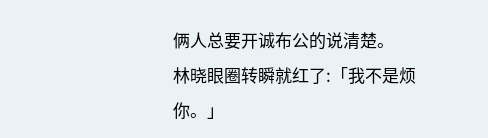俩人总要开诚布公的说清楚。
林晓眼圈转瞬就红了:「我不是烦你。」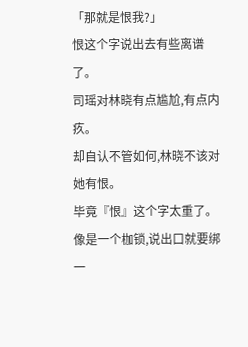「那就是恨我?」
恨这个字说出去有些离谱了。
司瑶对林晓有点尴尬,有点内疚。
却自认不管如何,林晓不该对她有恨。
毕竟『恨』这个字太重了。
像是一个枷锁,说出口就要绑一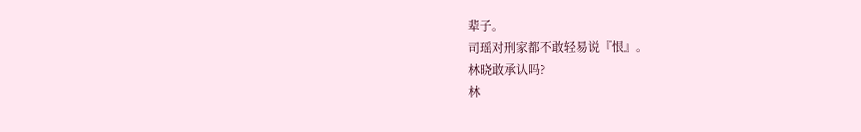辈子。
司瑶对刑家都不敢轻易说『恨』。
林晓敢承认吗?
林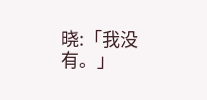晓:「我没有。」